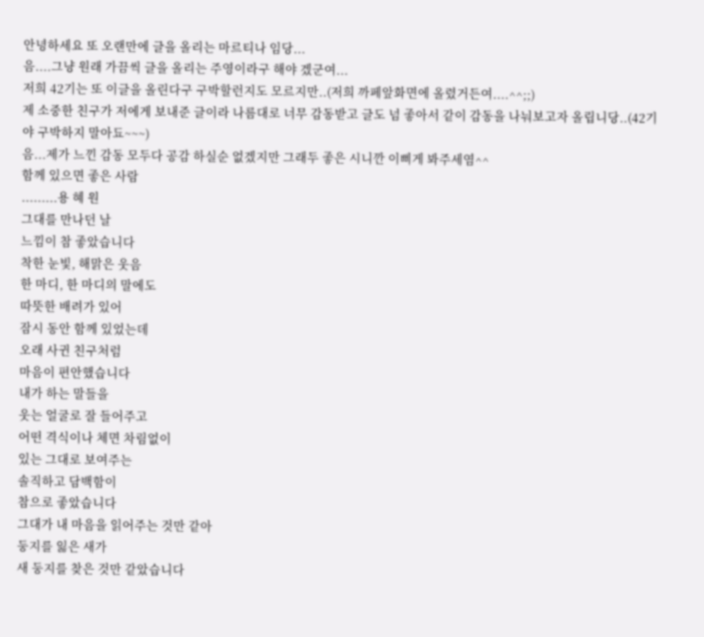안녕하세요 또 오랜만에 글을 올리는 마르티나 임당...
음....그냥 원래 가끔씩 글을 올리는 주영이라구 해야 겠군여...
저희 42기는 또 이글을 올린다구 구박할런지도 모르지만..(저희 까페앞화면에 올렸거든여....^^;;)
제 소중한 친구가 저에게 보내준 글이라 나름대로 너무 감동받고 글도 넘 좋아서 같이 감동을 나눠보고자 올립니당..(42기야 구박하지 말아됴~~~)
음...제가 느낀 감동 모두다 공감 하실순 없겠지만 그래두 좋은 시니깐 이삐게 봐주세염^^
함께 있으면 좋은 사람
.........용 혜 원
그대를 만나던 날
느낌이 참 좋았습니다
착한 눈빛, 해맑은 웃음
한 마디, 한 마디의 말에도
따뜻한 배려가 있어
잠시 동안 함께 있었는데
오래 사귄 친구처럼
마음이 편안했습니다
내가 하는 말들을
웃는 얼굴로 잘 들어주고
어떤 격식이나 체면 차림없이
있는 그대로 보여주는
솔직하고 담백함이
참으로 좋았습니다
그대가 내 마음을 읽어주는 것만 같아
둥지를 잃은 새가
새 둥지를 찾은 것만 같았습니다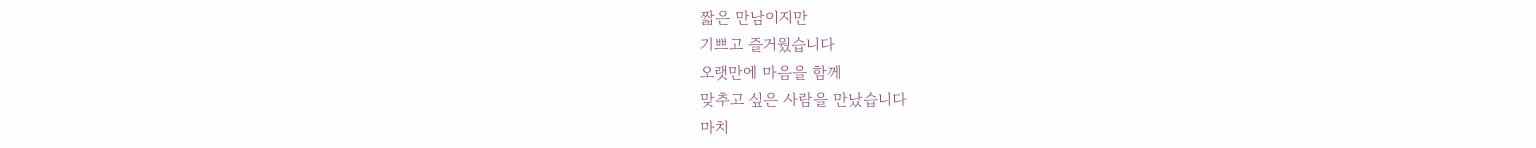짧은 만남이지만
기쁘고 즐거웠습니다
오랫만에 마음을 함께
맞추고 싶은 사람을 만났습니다
마치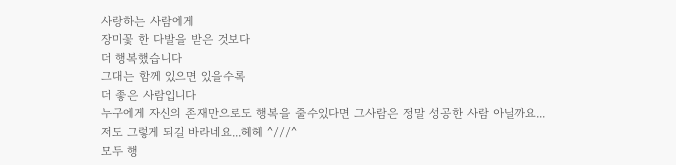사랑하는 사람에게
장미꽃 한 다발을 받은 것보다
더 행복했습니다
그대는 함께 있으면 있을수록
더 좋은 사람입니다
누구에게 자신의 존재만으로도 행복을 줄수있다면 그사람은 정말 성공한 사람 아닐까요...
저도 그렇게 되길 바라네요...헤헤 ^///^
모두 행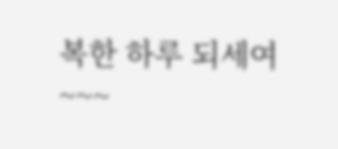복한 하루 되세여~~~